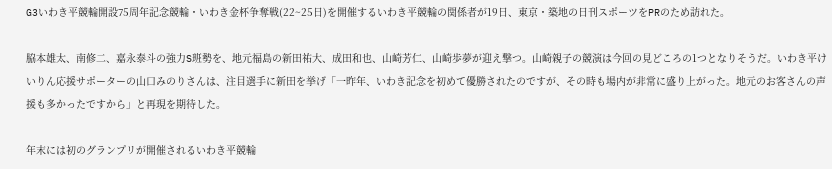G3いわき平競輪開設75周年記念競輪・いわき金杯争奪戦(22~25日)を開催するいわき平競輪の関係者が19日、東京・築地の日刊スポーツをPRのため訪れた。

脇本雄太、南修二、嘉永泰斗の強力S班勢を、地元福島の新田祐大、成田和也、山崎芳仁、山崎歩夢が迎え撃つ。山崎親子の競演は今回の見どころの1つとなりそうだ。いわき平けいりん応援サポーターの山口みのりさんは、注目選手に新田を挙げ「一昨年、いわき記念を初めて優勝されたのですが、その時も場内が非常に盛り上がった。地元のお客さんの声援も多かったですから」と再現を期待した。

年末には初のグランプリが開催されるいわき平競輪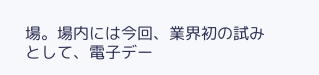場。場内には今回、業界初の試みとして、電子デー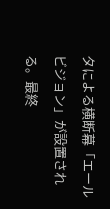タによる横断幕「エールビジョン」が設置される。最終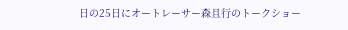日の25日にオートレーサー森且行のトークショー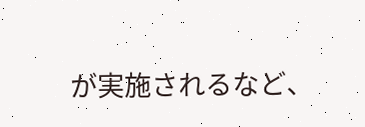が実施されるなど、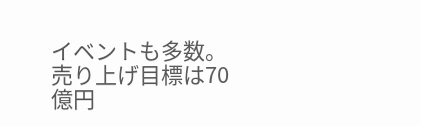イベントも多数。売り上げ目標は70億円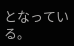となっている。